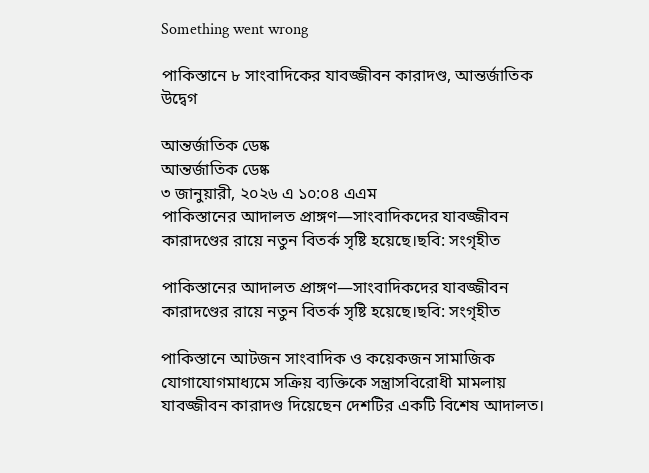Something went wrong

পাকিস্তানে ৮ সাংবাদিকের যাবজ্জীবন কারাদণ্ড, আন্তর্জাতিক উদ্বেগ

আন্তর্জাতিক ডেষ্ক
আন্তর্জাতিক ডেষ্ক
৩ জানুয়ারী, ২০২৬ এ ১০:০৪ এএম
পাকিস্তানের আদালত প্রাঙ্গণ—সাংবাদিকদের যাবজ্জীবন কারাদণ্ডের রায়ে নতুন বিতর্ক সৃষ্টি হয়েছে।ছবি: সংগৃহীত

পাকিস্তানের আদালত প্রাঙ্গণ—সাংবাদিকদের যাবজ্জীবন কারাদণ্ডের রায়ে নতুন বিতর্ক সৃষ্টি হয়েছে।ছবি: সংগৃহীত

পাকিস্তানে আটজন সাংবাদিক ও কয়েকজন সামাজিক যোগাযোগমাধ্যমে সক্রিয় ব্যক্তিকে সন্ত্রাসবিরোধী মামলায় যাবজ্জীবন কারাদণ্ড দিয়েছেন দেশটির একটি বিশেষ আদালত।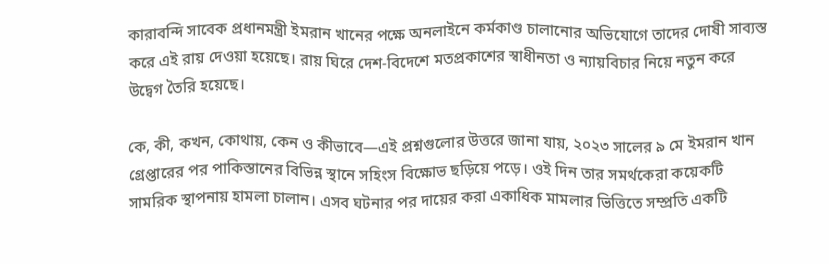কারাবন্দি সাবেক প্রধানমন্ত্রী ইমরান খানের পক্ষে অনলাইনে কর্মকাণ্ড চালানোর অভিযোগে তাদের দোষী সাব্যস্ত করে এই রায় দেওয়া হয়েছে। রায় ঘিরে দেশ-বিদেশে মতপ্রকাশের স্বাধীনতা ও ন্যায়বিচার নিয়ে নতুন করে উদ্বেগ তৈরি হয়েছে।

কে, কী, কখন, কোথায়, কেন ও কীভাবে—এই প্রশ্নগুলোর উত্তরে জানা যায়, ২০২৩ সালের ৯ মে ইমরান খান গ্রেপ্তারের পর পাকিস্তানের বিভিন্ন স্থানে সহিংস বিক্ষোভ ছড়িয়ে পড়ে। ওই দিন তার সমর্থকেরা কয়েকটি সামরিক স্থাপনায় হামলা চালান। এসব ঘটনার পর দায়ের করা একাধিক মামলার ভিত্তিতে সম্প্রতি একটি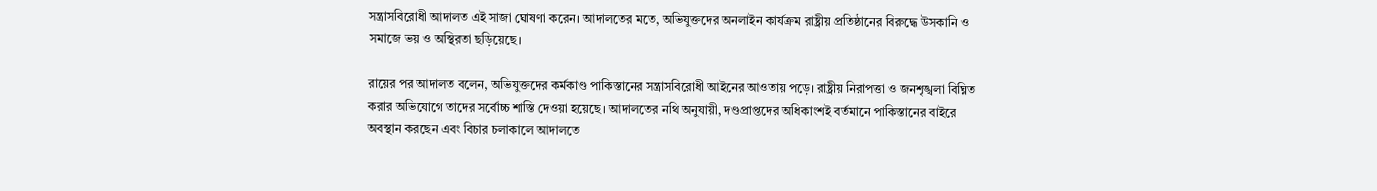সন্ত্রাসবিরোধী আদালত এই সাজা ঘোষণা করেন। আদালতের মতে, অভিযুক্তদের অনলাইন কার্যক্রম রাষ্ট্রীয় প্রতিষ্ঠানের বিরুদ্ধে উসকানি ও সমাজে ভয় ও অস্থিরতা ছড়িয়েছে।

রায়ের পর আদালত বলেন, অভিযুক্তদের কর্মকাণ্ড পাকিস্তানের সন্ত্রাসবিরোধী আইনের আওতায় পড়ে। রাষ্ট্রীয় নিরাপত্তা ও জনশৃঙ্খলা বিঘ্নিত করার অভিযোগে তাদের সর্বোচ্চ শাস্তি দেওয়া হয়েছে। আদালতের নথি অনুযায়ী, দণ্ডপ্রাপ্তদের অধিকাংশই বর্তমানে পাকিস্তানের বাইরে অবস্থান করছেন এবং বিচার চলাকালে আদালতে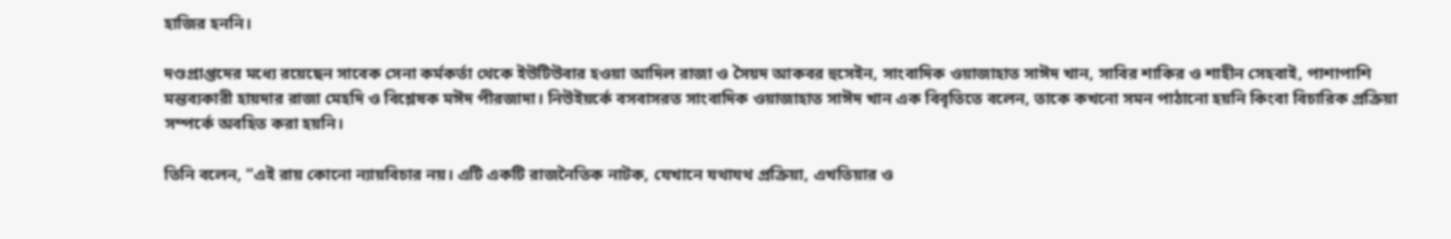হাজির হননি।

দণ্ডপ্রাপ্তদের মধ্যে রয়েছেন সাবেক সেনা কর্মকর্তা থেকে ইউটিউবার হওয়া আদিল রাজা ও সৈয়দ আকবর হুসেইন, সাংবাদিক ওয়াজাহাত সাঈদ খান, সাবির শাকির ও শাহীন সেহবাই, পাশাপাশি মন্তব্যকারী হায়দার রাজা মেহদি ও বিশ্লেষক মঈদ পীরজাদা। নিউইয়র্কে বসবাসরত সাংবাদিক ওয়াজাহাত সাঈদ খান এক বিবৃতিতে বলেন, তাকে কখনো সমন পাঠানো হয়নি কিংবা বিচারিক প্রক্রিয়া সম্পর্কে অবহিত করা হয়নি।

তিনি বলেন, “এই রায় কোনো ন্যায়বিচার নয়। এটি একটি রাজনৈতিক নাটক, যেখানে যথাযথ প্রক্রিয়া, এখতিয়ার ও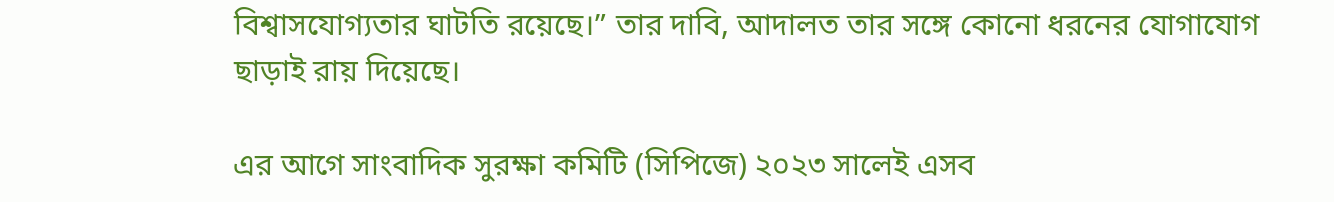বিশ্বাসযোগ্যতার ঘাটতি রয়েছে।” তার দাবি, আদালত তার সঙ্গে কোনো ধরনের যোগাযোগ ছাড়াই রায় দিয়েছে।

এর আগে সাংবাদিক সুরক্ষা কমিটি (সিপিজে) ২০২৩ সালেই এসব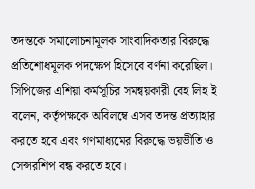তদন্তকে সমালোচনামূলক সাংবাদিকতার বিরুদ্ধে প্রতিশোধমূলক পদক্ষেপ হিসেবে বর্ণনা করেছিল। সিপিজের এশিয়া কর্মসূচির সমন্বয়কারী বেহ লিহ ই বলেন, কর্তৃপক্ষকে অবিলম্বে এসব তদন্ত প্রত্যাহার করতে হবে এবং গণমাধ্যমের বিরুদ্ধে ভয়ভীতি ও সেন্সরশিপ বন্ধ করতে হবে।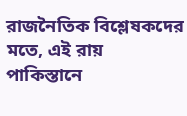রাজনৈতিক বিশ্লেষকদের মতে, এই রায় পাকিস্তানে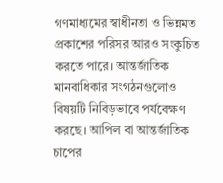গণমাধ্যমের স্বাধীনতা ও ভিন্নমত প্রকাশের পরিসর আরও সংকুচিত করতে পারে। আন্তর্জাতিক মানবাধিকার সংগঠনগুলোও বিষয়টি নিবিড়ভাবে পর্যবেক্ষণ করছে। আপিল বা আন্তর্জাতিক চাপের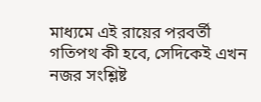মাধ্যমে এই রায়ের পরবর্তী গতিপথ কী হবে, সেদিকেই এখন নজর সংশ্লিষ্ট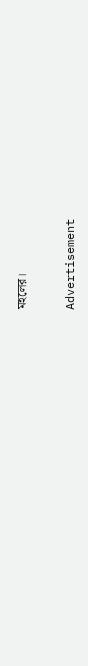মহলের।

Advertisement